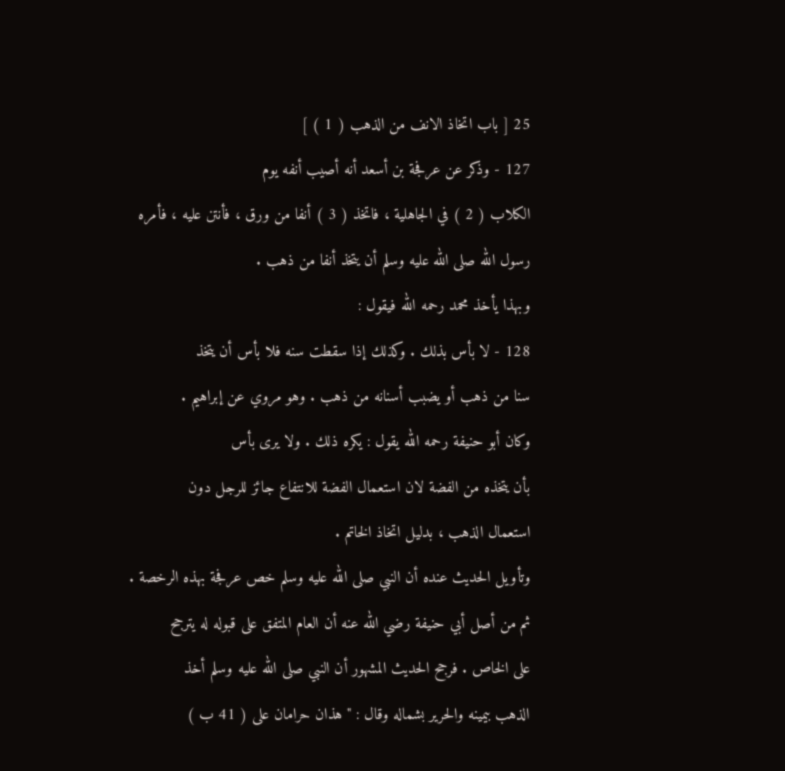25 [ باب اتخاذ الانف من الذهب ( 1 ) ]
127 - وذكر عن عرفجة بن أسعد أنه أصيب أنفه يوم
الكلاب ( 2 ) في الجاهلية ، فاتخذ ( 3 ) أنفا من ورق ، فأنتن عليه ، فأمره
رسول الله صلى الله عليه وسلم أن يتخذ أنفا من ذهب .
وبهذا يأخذ محمد رحمه الله فيقول :
128 - لا بأس بذلك . وكذلك إذا سقطت سنه فلا بأس أن يتخذ
سنا من ذهب أو يضبب أسنانه من ذهب . وهو مروي عن إبراهيم .
وكان أبو حنيفة رحمه الله يقول : يكره ذلك . ولا يرى بأس
بأن يتخذه من الفضة لان استعمال الفضة للانتفاع جائز للرجل دون
استعمال الذهب ، بدليل اتخاذ الخاتم .
وتأويل الحديث عنده أن النبي صلى الله عليه وسلم خص عرفجة بهذه الرخصة .
ثم من أصل أبي حنيفة رضي الله عنه أن العام المتفق على قبوله له يترجح
على الخاص . فرجح الحديث المشهور أن النبي صلى الله عليه وسلم أخذ
الذهب بيمينه والحرير بشماله وقال : " هذان حرامان على ( 41 ب )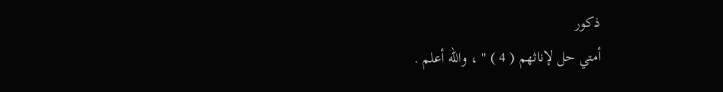ذكور
أمتي حل لإناثهم ( 4 ) " ، والله أعلم .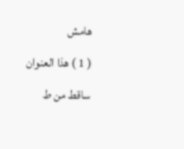هامش
( 1 ) هذا العنوان ساقط من ط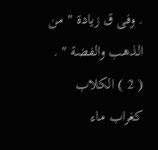. وفى ق زيادة " من الذهب والفضة " .
( 2 ) الكلاب كغراب ماء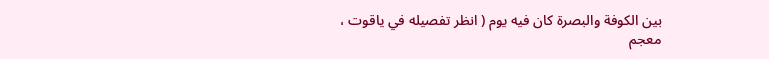بين الكوفة والبصرة كان فيه يوم ( انظر تفصيله في ياقوت ،
معجم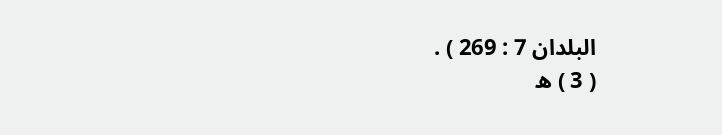البلدان 7 : 269 ) .
( 3 ) ه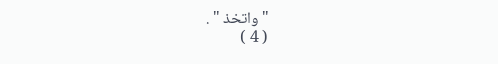" واتخذ " .
( 4 )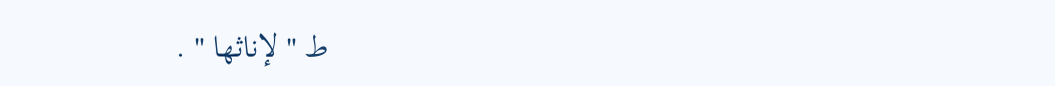ط " لإناثها " .